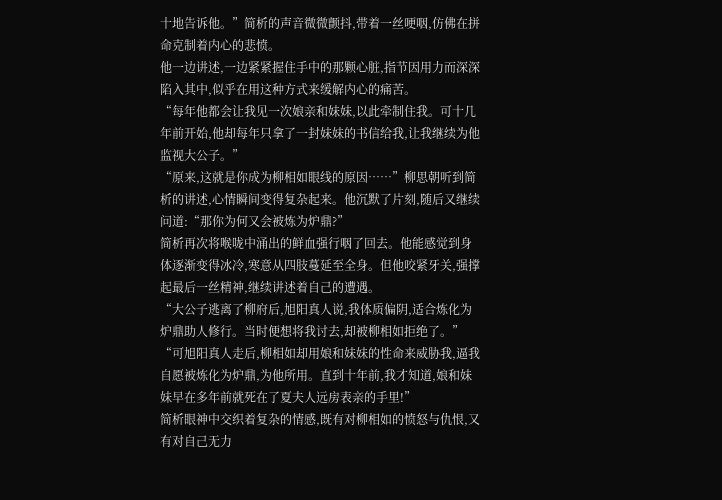十地告诉他。”简析的声音微微颤抖,带着一丝哽咽,仿佛在拼命克制着内心的悲愤。
他一边讲述,一边紧紧握住手中的那颗心脏,指节因用力而深深陷入其中,似乎在用这种方式来缓解内心的痛苦。
“每年他都会让我见一次娘亲和妹妹,以此牵制住我。可十几年前开始,他却每年只拿了一封妹妹的书信给我,让我继续为他监视大公子。”
“原来,这就是你成为柳相如眼线的原因……”柳思朝听到简析的讲述,心情瞬间变得复杂起来。他沉默了片刻,随后又继续问道:“那你为何又会被炼为炉鼎?”
简析再次将喉咙中涌出的鲜血强行咽了回去。他能感觉到身体逐渐变得冰冷,寒意从四肢蔓延至全身。但他咬紧牙关,强撑起最后一丝精神,继续讲述着自己的遭遇。
“大公子逃离了柳府后,旭阳真人说,我体质偏阴,适合炼化为炉鼎助人修行。当时便想将我讨去,却被柳相如拒绝了。”
“可旭阳真人走后,柳相如却用娘和妹妹的性命来威胁我,逼我自愿被炼化为炉鼎,为他所用。直到十年前,我才知道,娘和妹妹早在多年前就死在了夏夫人远房表亲的手里!”
简析眼神中交织着复杂的情感,既有对柳相如的愤怒与仇恨,又有对自己无力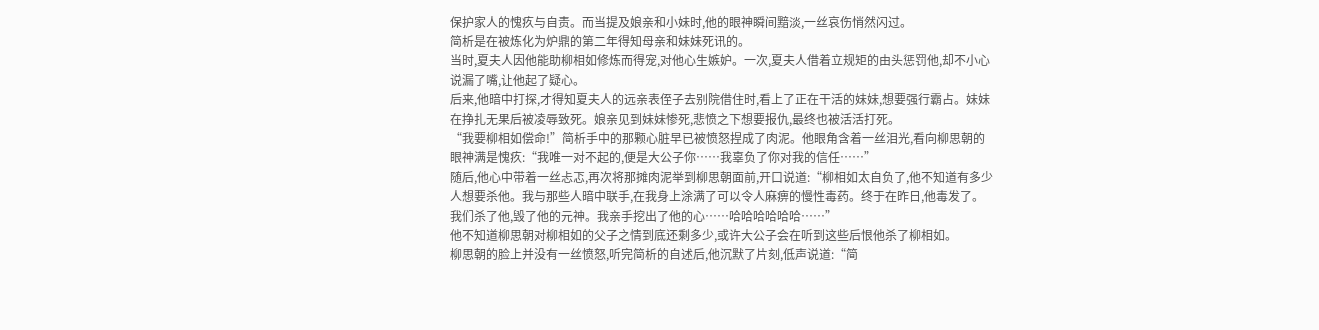保护家人的愧疚与自责。而当提及娘亲和小妹时,他的眼神瞬间黯淡,一丝哀伤悄然闪过。
简析是在被炼化为炉鼎的第二年得知母亲和妹妹死讯的。
当时,夏夫人因他能助柳相如修炼而得宠,对他心生嫉妒。一次,夏夫人借着立规矩的由头惩罚他,却不小心说漏了嘴,让他起了疑心。
后来,他暗中打探,才得知夏夫人的远亲表侄子去别院借住时,看上了正在干活的妹妹,想要强行霸占。妹妹在挣扎无果后被凌辱致死。娘亲见到妹妹惨死,悲愤之下想要报仇,最终也被活活打死。
“我要柳相如偿命!”简析手中的那颗心脏早已被愤怒捏成了肉泥。他眼角含着一丝泪光,看向柳思朝的眼神满是愧疚:“我唯一对不起的,便是大公子你……我辜负了你对我的信任……”
随后,他心中带着一丝忐忑,再次将那摊肉泥举到柳思朝面前,开口说道:“柳相如太自负了,他不知道有多少人想要杀他。我与那些人暗中联手,在我身上涂满了可以令人麻痹的慢性毒药。终于在昨日,他毒发了。我们杀了他,毁了他的元神。我亲手挖出了他的心……哈哈哈哈哈哈……”
他不知道柳思朝对柳相如的父子之情到底还剩多少,或许大公子会在听到这些后恨他杀了柳相如。
柳思朝的脸上并没有一丝愤怒,听完简析的自述后,他沉默了片刻,低声说道:“简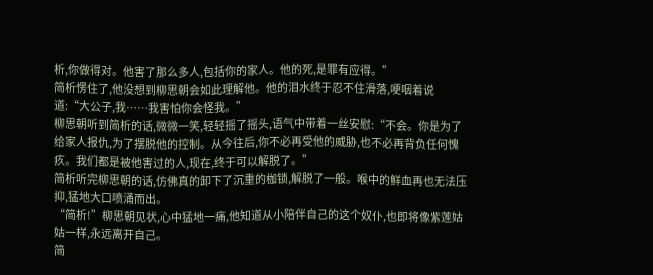析,你做得对。他害了那么多人,包括你的家人。他的死,是罪有应得。”
简析愣住了,他没想到柳思朝会如此理解他。他的泪水终于忍不住滑落,哽咽着说道:“大公子,我……我害怕你会怪我。”
柳思朝听到简析的话,微微一笑,轻轻摇了摇头,语气中带着一丝安慰:“不会。你是为了给家人报仇,为了摆脱他的控制。从今往后,你不必再受他的威胁,也不必再背负任何愧疚。我们都是被他害过的人,现在,终于可以解脱了。”
简析听完柳思朝的话,仿佛真的卸下了沉重的枷锁,解脱了一般。喉中的鲜血再也无法压抑,猛地大口喷涌而出。
“简析!”柳思朝见状,心中猛地一痛,他知道从小陪伴自己的这个奴仆,也即将像紫莲姑姑一样,永远离开自己。
简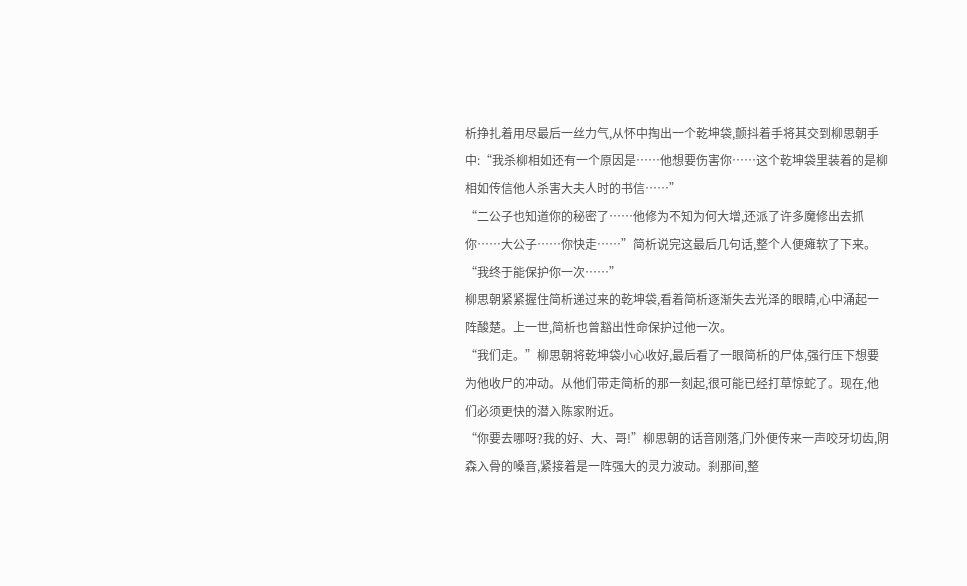析挣扎着用尽最后一丝力气,从怀中掏出一个乾坤袋,颤抖着手将其交到柳思朝手中:“我杀柳相如还有一个原因是……他想要伤害你……这个乾坤袋里装着的是柳相如传信他人杀害大夫人时的书信……”
“二公子也知道你的秘密了……他修为不知为何大增,还派了许多魔修出去抓你……大公子……你快走……”简析说完这最后几句话,整个人便瘫软了下来。“我终于能保护你一次……”
柳思朝紧紧握住简析递过来的乾坤袋,看着简析逐渐失去光泽的眼睛,心中涌起一阵酸楚。上一世,简析也曾豁出性命保护过他一次。
“我们走。”柳思朝将乾坤袋小心收好,最后看了一眼简析的尸体,强行压下想要为他收尸的冲动。从他们带走简析的那一刻起,很可能已经打草惊蛇了。现在,他们必须更快的潜入陈家附近。
“你要去哪呀?我的好、大、哥!”柳思朝的话音刚落,门外便传来一声咬牙切齿,阴森入骨的嗓音,紧接着是一阵强大的灵力波动。刹那间,整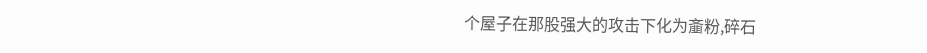个屋子在那股强大的攻击下化为齑粉,碎石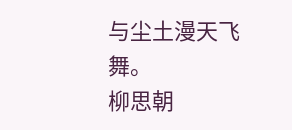与尘土漫天飞舞。
柳思朝